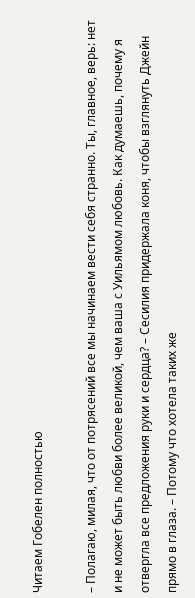Читаем Гобелен полностью

– Полагаю, милая, что от потрясений все мы начинаем вести себя странно. Ты, главное, верь: нет и не может быть любви более великой, чем ваша с Уильямом любовь. Как думаешь, почему я отвергла все предложения руки и сердца? – Сесилия придержала коня, чтобы взглянуть Джейн прямо в глаза. – Потому что хотела таких же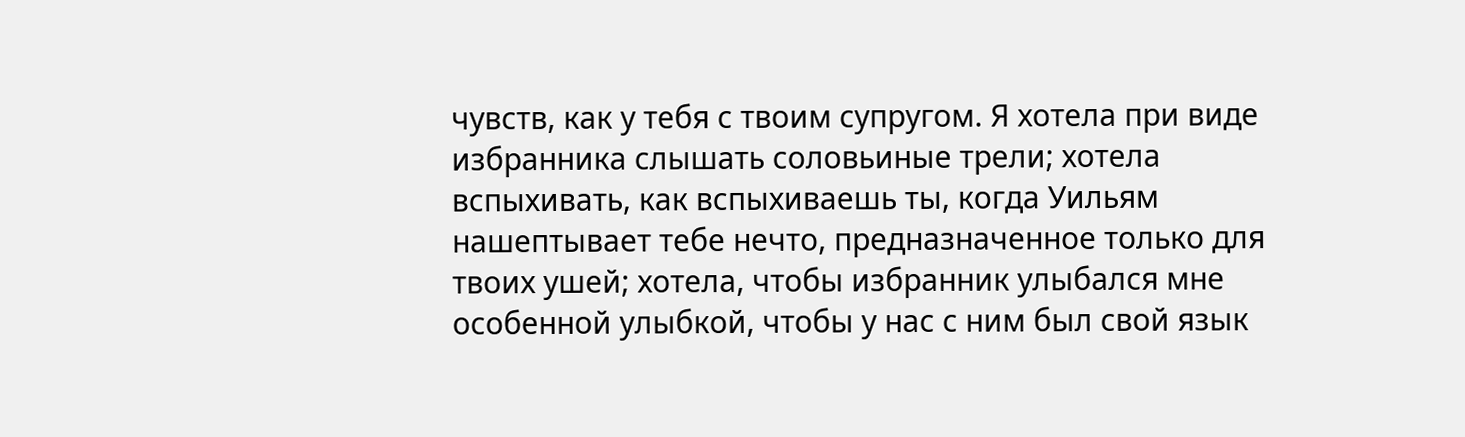чувств, как у тебя с твоим супругом. Я хотела при виде избранника слышать соловьиные трели; хотела вспыхивать, как вспыхиваешь ты, когда Уильям нашептывает тебе нечто, предназначенное только для твоих ушей; хотела, чтобы избранник улыбался мне особенной улыбкой, чтобы у нас с ним был свой язык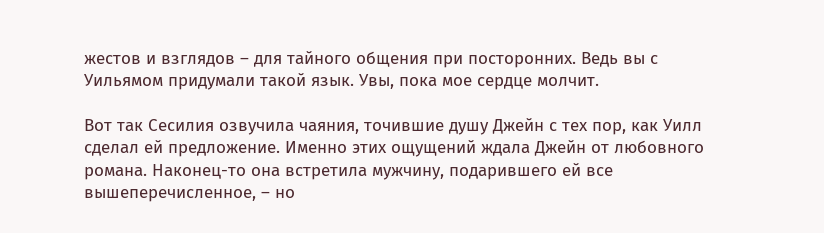жестов и взглядов – для тайного общения при посторонних. Ведь вы с Уильямом придумали такой язык. Увы, пока мое сердце молчит.

Вот так Сесилия озвучила чаяния, точившие душу Джейн с тех пор, как Уилл сделал ей предложение. Именно этих ощущений ждала Джейн от любовного романа. Наконец-то она встретила мужчину, подарившего ей все вышеперечисленное, – но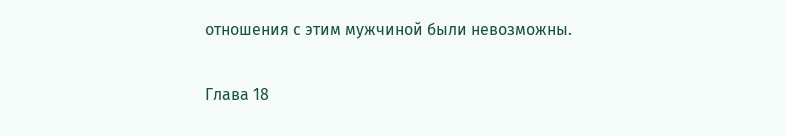отношения с этим мужчиной были невозможны.

Глава 18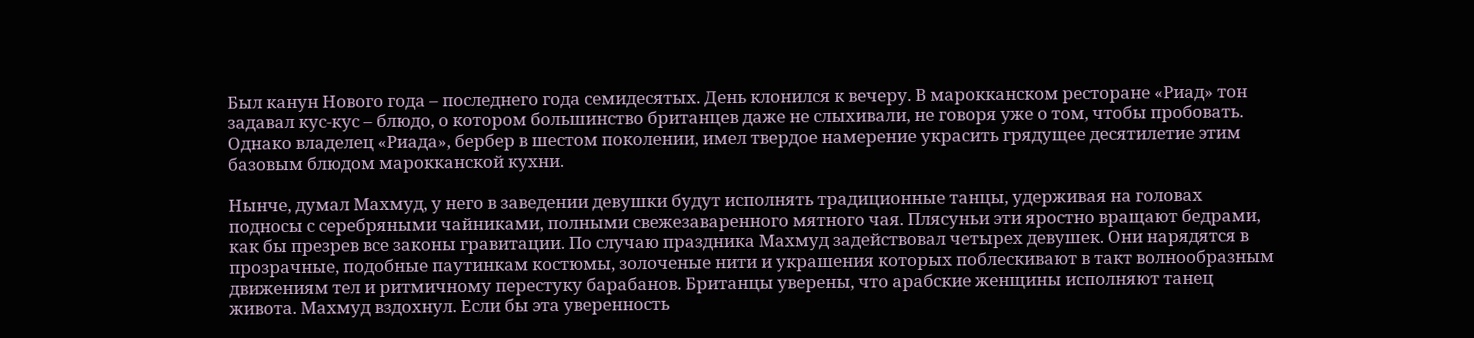Был канун Нового года – последнего года семидесятых. День клонился к вечеру. В марокканском ресторане «Риад» тон задавал кус-кус – блюдо, о котором большинство британцев даже не слыхивали, не говоря уже о том, чтобы пробовать. Однако владелец «Риада», бербер в шестом поколении, имел твердое намерение украсить грядущее десятилетие этим базовым блюдом марокканской кухни.

Нынче, думал Махмуд, у него в заведении девушки будут исполнять традиционные танцы, удерживая на головах подносы с серебряными чайниками, полными свежезаваренного мятного чая. Плясуньи эти яростно вращают бедрами, как бы презрев все законы гравитации. По случаю праздника Махмуд задействовал четырех девушек. Они нарядятся в прозрачные, подобные паутинкам костюмы, золоченые нити и украшения которых поблескивают в такт волнообразным движениям тел и ритмичному перестуку барабанов. Британцы уверены, что арабские женщины исполняют танец живота. Махмуд вздохнул. Если бы эта уверенность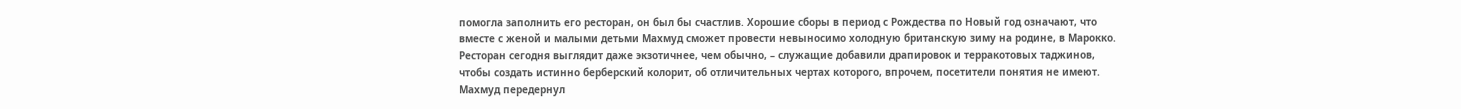помогла заполнить его ресторан, он был бы счастлив. Хорошие сборы в период с Рождества по Новый год означают, что вместе с женой и малыми детьми Махмуд сможет провести невыносимо холодную британскую зиму на родине, в Марокко. Ресторан сегодня выглядит даже экзотичнее, чем обычно, – служащие добавили драпировок и терракотовых таджинов, чтобы создать истинно берберский колорит, об отличительных чертах которого, впрочем, посетители понятия не имеют. Махмуд передернул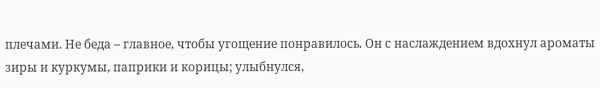плечами. Не беда – главное, чтобы угощение понравилось. Он с наслаждением вдохнул ароматы зиры и куркумы, паприки и корицы; улыбнулся,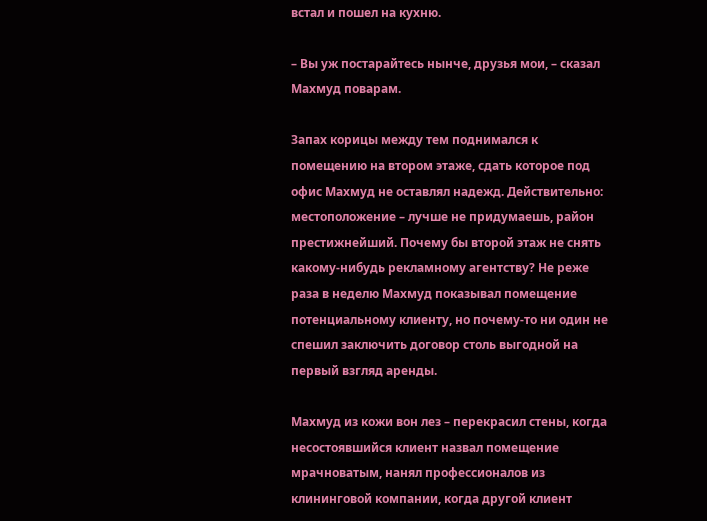встал и пошел на кухню.

– Вы уж постарайтесь нынче, друзья мои, – сказал Махмуд поварам.

Запах корицы между тем поднимался к помещению на втором этаже, сдать которое под офис Махмуд не оставлял надежд. Действительно: местоположение – лучше не придумаешь, район престижнейший. Почему бы второй этаж не снять какому-нибудь рекламному агентству? Не реже раза в неделю Махмуд показывал помещение потенциальному клиенту, но почему-то ни один не спешил заключить договор столь выгодной на первый взгляд аренды.

Махмуд из кожи вон лез – перекрасил стены, когда несостоявшийся клиент назвал помещение мрачноватым, нанял профессионалов из клининговой компании, когда другой клиент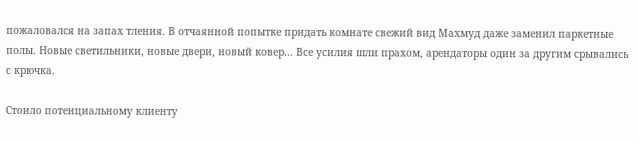пожаловался на запах тления. В отчаянной попытке придать комнате свежий вид Махмуд даже заменил паркетные полы. Новые светильники, новые двери, новый ковер… Все усилия шли прахом, арендаторы один за другим срывались с крючка.

Стоило потенциальному клиенту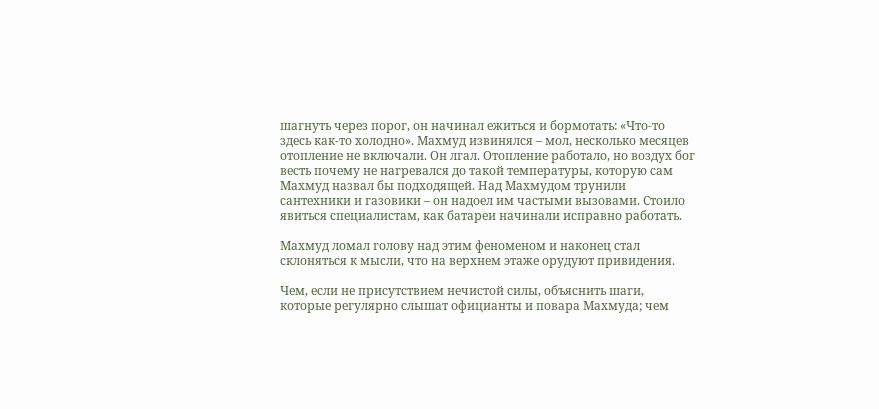шагнуть через порог, он начинал ежиться и бормотать: «Что-то здесь как-то холодно». Махмуд извинялся – мол, несколько месяцев отопление не включали. Он лгал. Отопление работало, но воздух бог весть почему не нагревался до такой температуры, которую сам Махмуд назвал бы подходящей. Над Махмудом трунили сантехники и газовики – он надоел им частыми вызовами. Стоило явиться специалистам, как батареи начинали исправно работать.

Махмуд ломал голову над этим феноменом и наконец стал склоняться к мысли, что на верхнем этаже орудуют привидения.

Чем, если не присутствием нечистой силы, объяснить шаги, которые регулярно слышат официанты и повара Махмуда; чем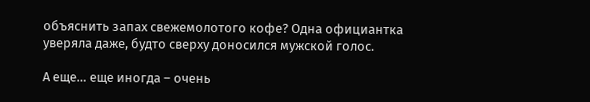объяснить запах свежемолотого кофе? Одна официантка уверяла даже, будто сверху доносился мужской голос.

А еще… еще иногда – очень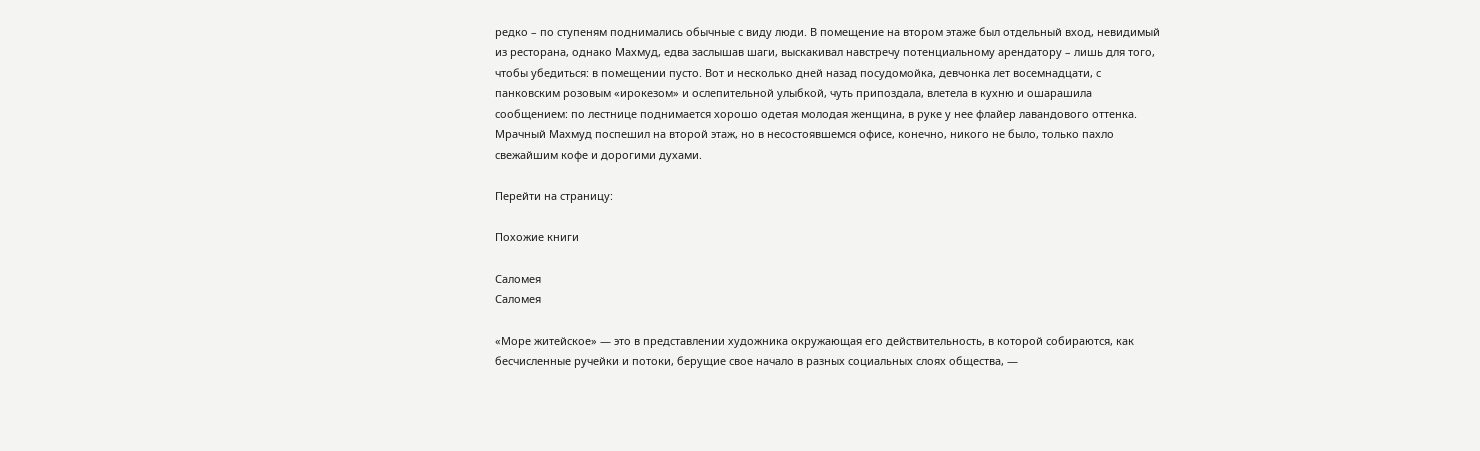редко – по ступеням поднимались обычные с виду люди. В помещение на втором этаже был отдельный вход, невидимый из ресторана, однако Махмуд, едва заслышав шаги, выскакивал навстречу потенциальному арендатору – лишь для того, чтобы убедиться: в помещении пусто. Вот и несколько дней назад посудомойка, девчонка лет восемнадцати, с панковским розовым «ирокезом» и ослепительной улыбкой, чуть припоздала, влетела в кухню и ошарашила сообщением: по лестнице поднимается хорошо одетая молодая женщина, в руке у нее флайер лавандового оттенка. Мрачный Махмуд поспешил на второй этаж, но в несостоявшемся офисе, конечно, никого не было, только пахло свежайшим кофе и дорогими духами.

Перейти на страницу:

Похожие книги

Саломея
Саломея

«Море житейское» — это в представлении художника окружающая его действительность, в которой собираются, как бесчисленные ручейки и потоки, берущие свое начало в разных социальных слоях общества, —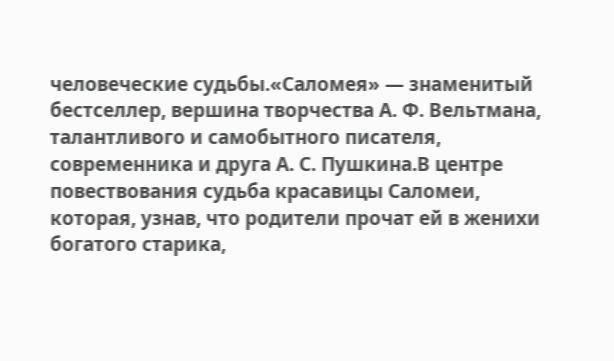человеческие судьбы.«Саломея» — знаменитый бестселлер, вершина творчества А. Ф. Вельтмана, талантливого и самобытного писателя, современника и друга А. С. Пушкина.В центре повествования судьба красавицы Саломеи, которая, узнав, что родители прочат ей в женихи богатого старика,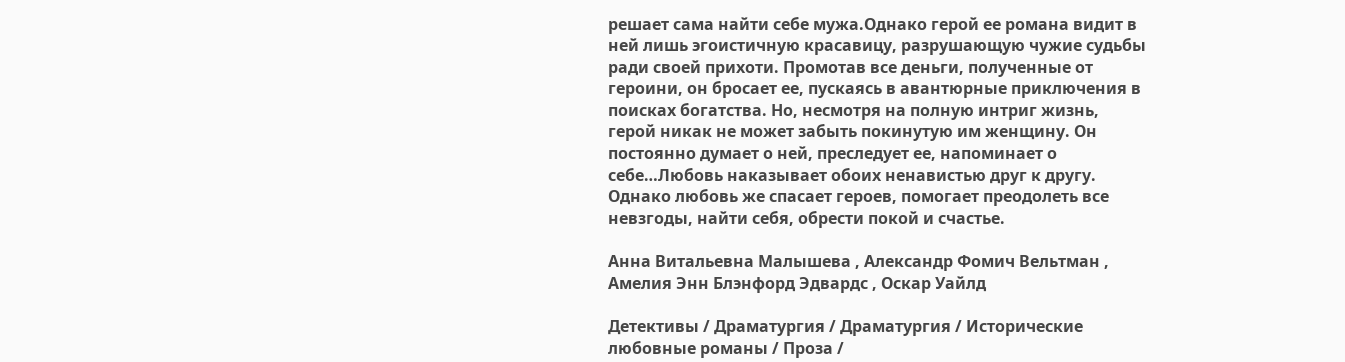решает сама найти себе мужа.Однако герой ее романа видит в ней лишь эгоистичную красавицу, разрушающую чужие судьбы ради своей прихоти. Промотав все деньги, полученные от героини, он бросает ее, пускаясь в авантюрные приключения в поисках богатства. Но, несмотря на полную интриг жизнь, герой никак не может забыть покинутую им женщину. Он постоянно думает о ней, преследует ее, напоминает о себе…Любовь наказывает обоих ненавистью друг к другу. Однако любовь же спасает героев, помогает преодолеть все невзгоды, найти себя, обрести покой и счастье.

Анна Витальевна Малышева , Александр Фомич Вельтман , Амелия Энн Блэнфорд Эдвардс , Оскар Уайлд

Детективы / Драматургия / Драматургия / Исторические любовные романы / Проза /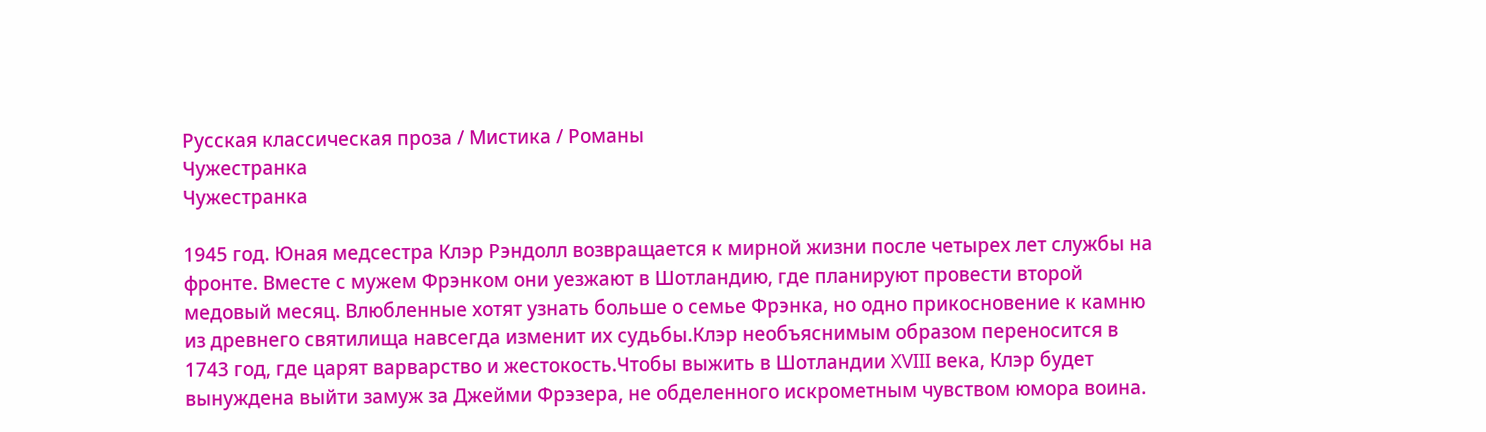Русская классическая проза / Мистика / Романы
Чужестранка
Чужестранка

1945 год. Юная медсестра Клэр Рэндолл возвращается к мирной жизни после четырех лет службы на фронте. Вместе с мужем Фрэнком они уезжают в Шотландию, где планируют провести второй медовый месяц. Влюбленные хотят узнать больше о семье Фрэнка, но одно прикосновение к камню из древнего святилища навсегда изменит их судьбы.Клэр необъяснимым образом переносится в 1743 год, где царят варварство и жестокость.Чтобы выжить в Шотландии XVIII века, Клэр будет вынуждена выйти замуж за Джейми Фрэзера, не обделенного искрометным чувством юмора воина.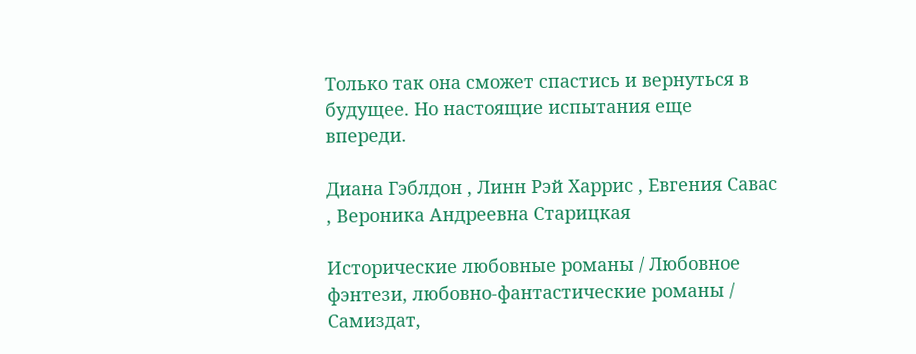Только так она сможет спастись и вернуться в будущее. Но настоящие испытания еще впереди.

Диана Гэблдон , Линн Рэй Харрис , Евгения Савас , Вероника Андреевна Старицкая

Исторические любовные романы / Любовное фэнтези, любовно-фантастические романы / Самиздат,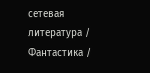сетевая литература / Фантастика /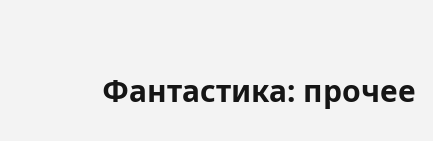Фантастика: прочее